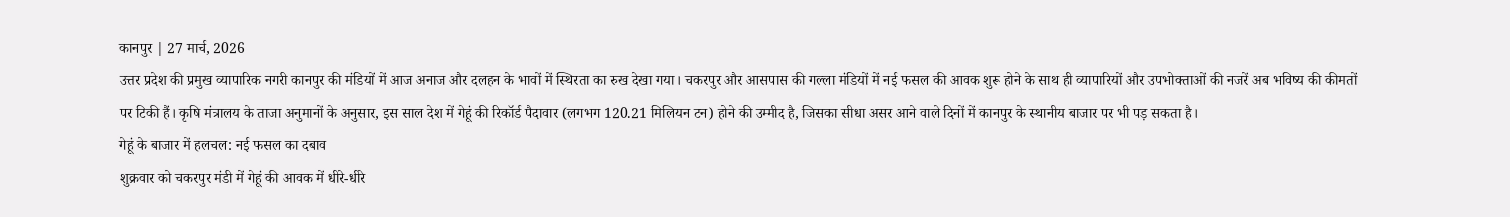कानपुर | 27 मार्च, 2026
उत्तर प्रदेश की प्रमुख व्यापारिक नगरी कानपुर की मंडियों में आज अनाज और दलहन के भावों में स्थिरता का रुख देखा गया। चकरपुर और आसपास की गल्ला मंडियों में नई फसल की आवक शुरू होने के साथ ही व्यापारियों और उपभोक्ताओं की नजरें अब भविष्य की कीमतों पर टिकी हैं। कृषि मंत्रालय के ताजा अनुमानों के अनुसार, इस साल देश में गेहूं की रिकॉर्ड पैदावार (लगभग 120.21 मिलियन टन) होने की उम्मीद है, जिसका सीधा असर आने वाले दिनों में कानपुर के स्थानीय बाजार पर भी पड़ सकता है।
गेहूं के बाजार में हलचल: नई फसल का दबाव
शुक्रवार को चकरपुर मंडी में गेहूं की आवक में धीरे-धीरे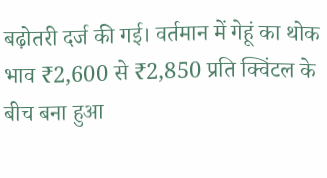बढ़ोतरी दर्ज की गई। वर्तमान में गेहूं का थोक भाव ₹2,600 से ₹2,850 प्रति क्विंटल के बीच बना हुआ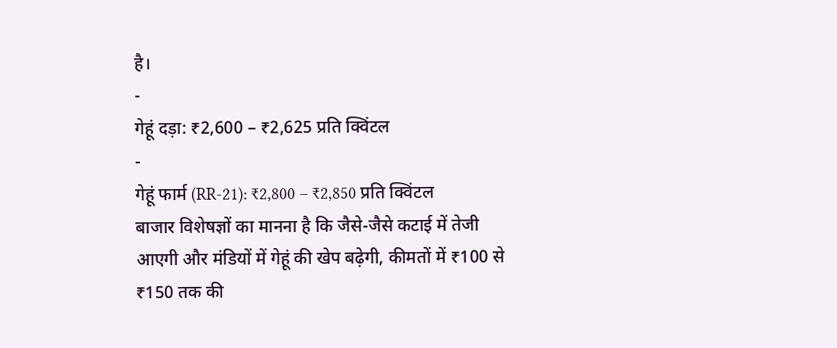है।
-
गेहूं दड़ा: ₹2,600 – ₹2,625 प्रति क्विंटल
-
गेहूं फार्म (RR-21): ₹2,800 – ₹2,850 प्रति क्विंटल
बाजार विशेषज्ञों का मानना है कि जैसे-जैसे कटाई में तेजी आएगी और मंडियों में गेहूं की खेप बढ़ेगी, कीमतों में ₹100 से ₹150 तक की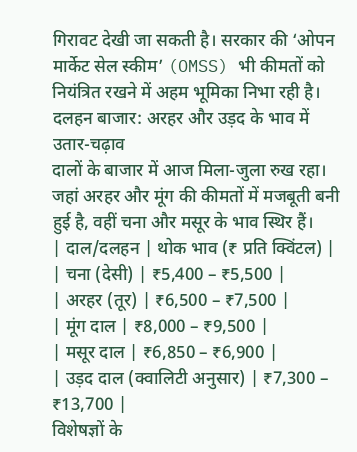गिरावट देखी जा सकती है। सरकार की ‘ओपन मार्केट सेल स्कीम’ (OMSS) भी कीमतों को नियंत्रित रखने में अहम भूमिका निभा रही है।
दलहन बाजार: अरहर और उड़द के भाव में उतार-चढ़ाव
दालों के बाजार में आज मिला-जुला रुख रहा। जहां अरहर और मूंग की कीमतों में मजबूती बनी हुई है, वहीं चना और मसूर के भाव स्थिर हैं।
| दाल/दलहन | थोक भाव (₹ प्रति क्विंटल) |
| चना (देसी) | ₹5,400 – ₹5,500 |
| अरहर (तूर) | ₹6,500 – ₹7,500 |
| मूंग दाल | ₹8,000 – ₹9,500 |
| मसूर दाल | ₹6,850 – ₹6,900 |
| उड़द दाल (क्वालिटी अनुसार) | ₹7,300 – ₹13,700 |
विशेषज्ञों के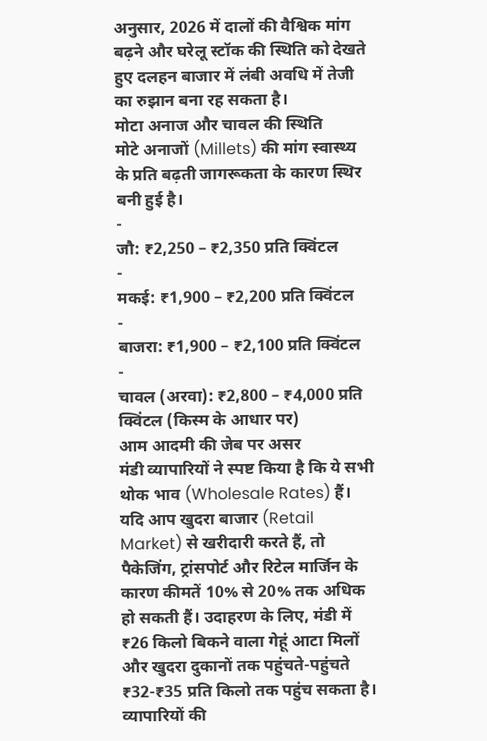अनुसार, 2026 में दालों की वैश्विक मांग बढ़ने और घरेलू स्टॉक की स्थिति को देखते हुए दलहन बाजार में लंबी अवधि में तेजी का रुझान बना रह सकता है।
मोटा अनाज और चावल की स्थिति
मोटे अनाजों (Millets) की मांग स्वास्थ्य के प्रति बढ़ती जागरूकता के कारण स्थिर बनी हुई है।
-
जौ: ₹2,250 – ₹2,350 प्रति क्विंटल
-
मकई: ₹1,900 – ₹2,200 प्रति क्विंटल
-
बाजरा: ₹1,900 – ₹2,100 प्रति क्विंटल
-
चावल (अरवा): ₹2,800 – ₹4,000 प्रति क्विंटल (किस्म के आधार पर)
आम आदमी की जेब पर असर
मंडी व्यापारियों ने स्पष्ट किया है कि ये सभी थोक भाव (Wholesale Rates) हैं। यदि आप खुदरा बाजार (Retail Market) से खरीदारी करते हैं, तो पैकेजिंग, ट्रांसपोर्ट और रिटेल मार्जिन के कारण कीमतें 10% से 20% तक अधिक हो सकती हैं। उदाहरण के लिए, मंडी में ₹26 किलो बिकने वाला गेहूं आटा मिलों और खुदरा दुकानों तक पहुंचते-पहुंचते ₹32-₹35 प्रति किलो तक पहुंच सकता है।
व्यापारियों की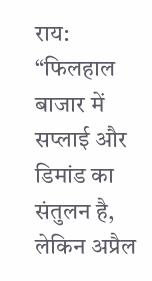राय: “फिलहाल बाजार में सप्लाई और डिमांड का संतुलन है, लेकिन अप्रैल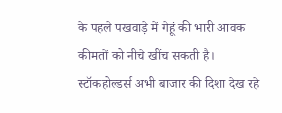के पहले पखवाड़े में गेहूं की भारी आवक कीमतों को नीचे खींच सकती है। स्टॉकहोल्डर्स अभी बाजार की दिशा देख रहे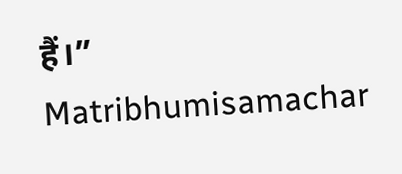हैं।”
Matribhumisamachar